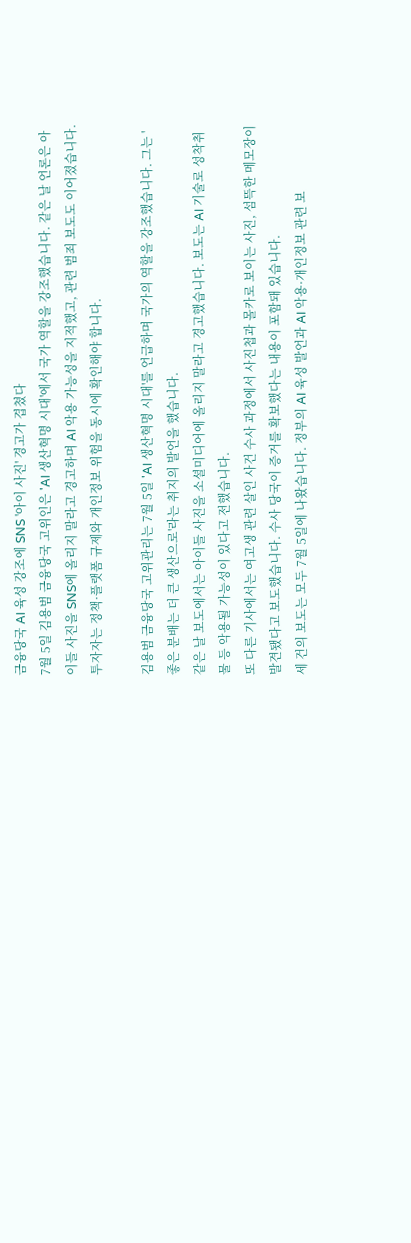금융당국 AI 육성 강조에 SNS '아이 사진' 경고가 겹쳤다
7월 5일 김용범 금융당국 고위인은 'AI 생산혁명 시대'에서 국가 역할을 강조했습니다. 같은 날 언론은 아이들 사진을 SNS에 올리지 말라고 경고하며 AI 악용 가능성을 지적했고, 관련 범죄 보도도 이어졌습니다. 투자자는 정책·플랫폼 규제와 개인정보 위험을 동시에 확인해야 합니다.

김용범 금융당국 고위관리는 7월 5일 'AI 생산혁명 시대'를 언급하며 국가의 역할을 강조했습니다. 그는 '좋은 분배는 더 큰 생산으로'라는 취지의 발언을 했습니다.
같은 날 보도에서는 아이들 사진을 소셜미디어에 올리지 말라고 경고했습니다. 보도는 AI 기술로 성착취물 등 악용될 가능성이 있다고 전했습니다.
또 다른 기사에서는 여고생 관련 살인 사건 수사 과정에서 사진첩과 몰카로 보이는 사진, 섬뜩한 메모장이 발견됐다고 보도했습니다. 수사 당국이 증거를 확보했다는 내용이 포함돼 있습니다.
세 건의 보도는 모두 7월 5일에 나왔습니다. 정부의 AI 육성 발언과 AI 악용·개인정보 관련 보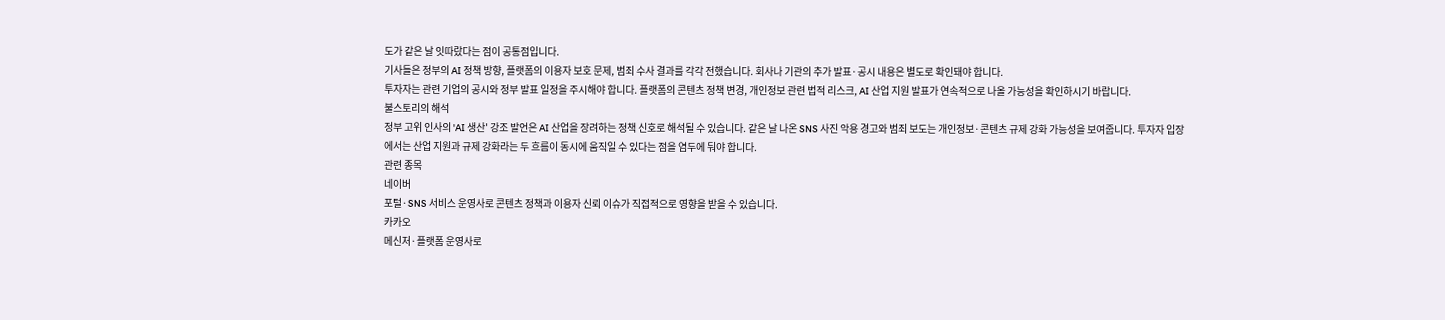도가 같은 날 잇따랐다는 점이 공통점입니다.
기사들은 정부의 AI 정책 방향, 플랫폼의 이용자 보호 문제, 범죄 수사 결과를 각각 전했습니다. 회사나 기관의 추가 발표·공시 내용은 별도로 확인돼야 합니다.
투자자는 관련 기업의 공시와 정부 발표 일정을 주시해야 합니다. 플랫폼의 콘텐츠 정책 변경, 개인정보 관련 법적 리스크, AI 산업 지원 발표가 연속적으로 나올 가능성을 확인하시기 바랍니다.
불스토리의 해석
정부 고위 인사의 'AI 생산' 강조 발언은 AI 산업을 장려하는 정책 신호로 해석될 수 있습니다. 같은 날 나온 SNS 사진 악용 경고와 범죄 보도는 개인정보·콘텐츠 규제 강화 가능성을 보여줍니다. 투자자 입장에서는 산업 지원과 규제 강화라는 두 흐름이 동시에 움직일 수 있다는 점을 염두에 둬야 합니다.
관련 종목
네이버
포털·SNS 서비스 운영사로 콘텐츠 정책과 이용자 신뢰 이슈가 직접적으로 영향을 받을 수 있습니다.
카카오
메신저·플랫폼 운영사로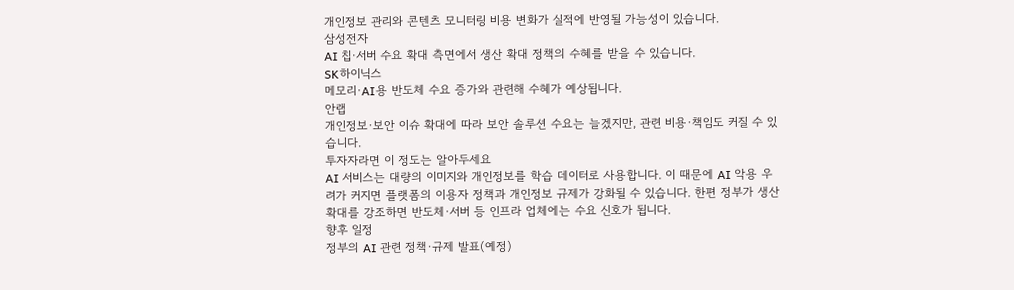개인정보 관리와 콘텐츠 모니터링 비용 변화가 실적에 반영될 가능성이 있습니다.
삼성전자
AI 칩·서버 수요 확대 측면에서 생산 확대 정책의 수혜를 받을 수 있습니다.
SK하이닉스
메모리·AI용 반도체 수요 증가와 관련해 수혜가 예상됩니다.
안랩
개인정보·보안 이슈 확대에 따라 보안 솔루션 수요는 늘겠지만, 관련 비용·책임도 커질 수 있습니다.
투자자라면 이 정도는 알아두세요
AI 서비스는 대량의 이미지와 개인정보를 학습 데이터로 사용합니다. 이 때문에 AI 악용 우려가 커지면 플랫폼의 이용자 정책과 개인정보 규제가 강화될 수 있습니다. 한편 정부가 생산 확대를 강조하면 반도체·서버 등 인프라 업체에는 수요 신호가 됩니다.
향후 일정
정부의 AI 관련 정책·규제 발표(예정)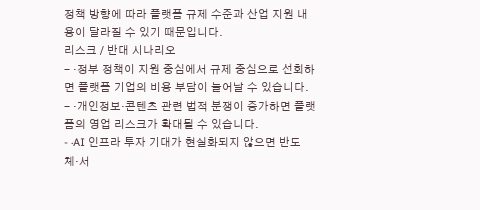정책 방향에 따라 플랫폼 규제 수준과 산업 지원 내용이 달라질 수 있기 때문입니다.
리스크 / 반대 시나리오
- ·정부 정책이 지원 중심에서 규제 중심으로 선회하면 플랫폼 기업의 비용 부담이 늘어날 수 있습니다.
- ·개인정보·콘텐츠 관련 법적 분쟁이 증가하면 플랫폼의 영업 리스크가 확대될 수 있습니다.
- ·AI 인프라 투자 기대가 현실화되지 않으면 반도체·서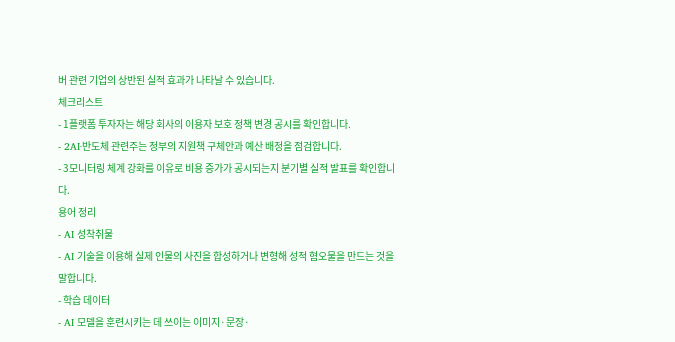버 관련 기업의 상반된 실적 효과가 나타날 수 있습니다.
체크리스트
- 1플랫폼 투자자는 해당 회사의 이용자 보호 정책 변경 공시를 확인합니다.
- 2AI·반도체 관련주는 정부의 지원책 구체안과 예산 배정을 점검합니다.
- 3모니터링 체계 강화를 이유로 비용 증가가 공시되는지 분기별 실적 발표를 확인합니다.
용어 정리
- AI 성착취물
- AI 기술을 이용해 실제 인물의 사진을 합성하거나 변형해 성적 혐오물을 만드는 것을 말합니다.
- 학습 데이터
- AI 모델을 훈련시키는 데 쓰이는 이미지·문장·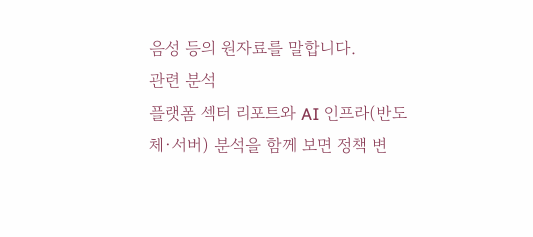음성 등의 원자료를 말합니다.
관련 분석
플랫폼 섹터 리포트와 AI 인프라(반도체·서버) 분석을 함께 보면 정책 변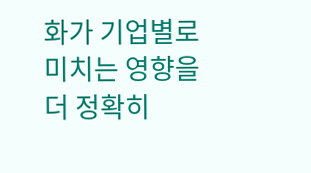화가 기업별로 미치는 영향을 더 정확히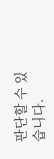판단할 수 있습니다.